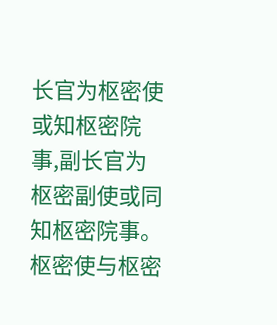长官为枢密使或知枢密院事,副长官为枢密副使或同知枢密院事。
枢密使与枢密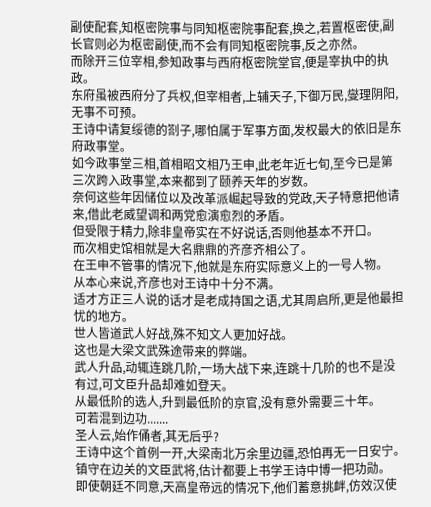副使配套,知枢密院事与同知枢密院事配套,换之,若置枢密使,副长官则必为枢密副使,而不会有同知枢密院事,反之亦然。
而除开三位宰相,参知政事与西府枢密院堂官,便是宰执中的执政。
东府虽被西府分了兵权,但宰相者,上辅天子,下御万民,燮理阴阳,无事不可预。
王诗中请复绥德的劄子,哪怕属于军事方面,发权最大的依旧是东府政事堂。
如今政事堂三相,首相昭文相乃王申,此老年近七旬,至今已是第三次跨入政事堂,本来都到了颐养天年的岁数。
奈何这些年因储位以及改革派崛起导致的党政,天子特意把他请来,借此老威望调和两党愈演愈烈的矛盾。
但受限于精力,除非皇帝实在不好说话,否则他基本不开口。
而次相史馆相就是大名鼎鼎的齐彦齐相公了。
在王申不管事的情况下,他就是东府实际意义上的一号人物。
从本心来说,齐彦也对王诗中十分不满。
适才方正三人说的话才是老成持国之语,尤其周启所,更是他最担忧的地方。
世人皆道武人好战,殊不知文人更加好战。
这也是大梁文武殊途带来的弊端。
武人升品,动辄连跳几阶,一场大战下来,连跳十几阶的也不是没有过,可文臣升品却难如登天。
从最低阶的选人,升到最低阶的京官,没有意外需要三十年。
可若混到边功.......
圣人云,始作俑者,其无后乎?
王诗中这个首例一开,大梁南北万余里边疆,恐怕再无一日安宁。
镇守在边关的文臣武将,估计都要上书学王诗中博一把功勋。
即使朝廷不同意,天高皇帝远的情况下,他们蓄意挑衅,仿效汉使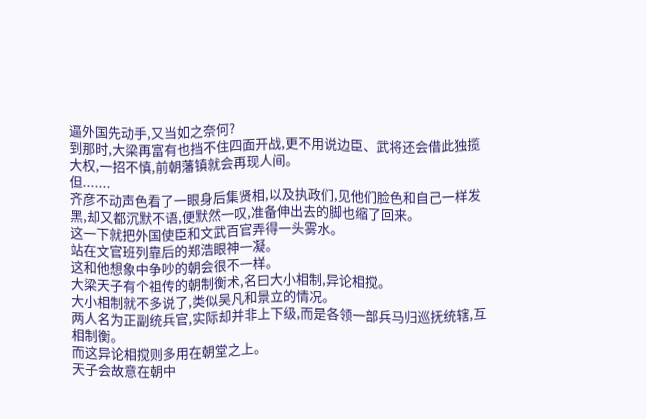逼外国先动手,又当如之奈何?
到那时,大梁再富有也挡不住四面开战,更不用说边臣、武将还会借此独揽大权,一招不慎,前朝藩镇就会再现人间。
但.......
齐彦不动声色看了一眼身后集贤相,以及执政们,见他们脸色和自己一样发黑,却又都沉默不语,便默然一叹,准备伸出去的脚也缩了回来。
这一下就把外国使臣和文武百官弄得一头雾水。
站在文官班列靠后的郑浩眼神一凝。
这和他想象中争吵的朝会很不一样。
大梁天子有个祖传的朝制衡术,名曰大小相制,异论相搅。
大小相制就不多说了,类似吴凡和景立的情况。
两人名为正副统兵官,实际却并非上下级,而是各领一部兵马归巡抚统辖,互相制衡。
而这异论相搅则多用在朝堂之上。
天子会故意在朝中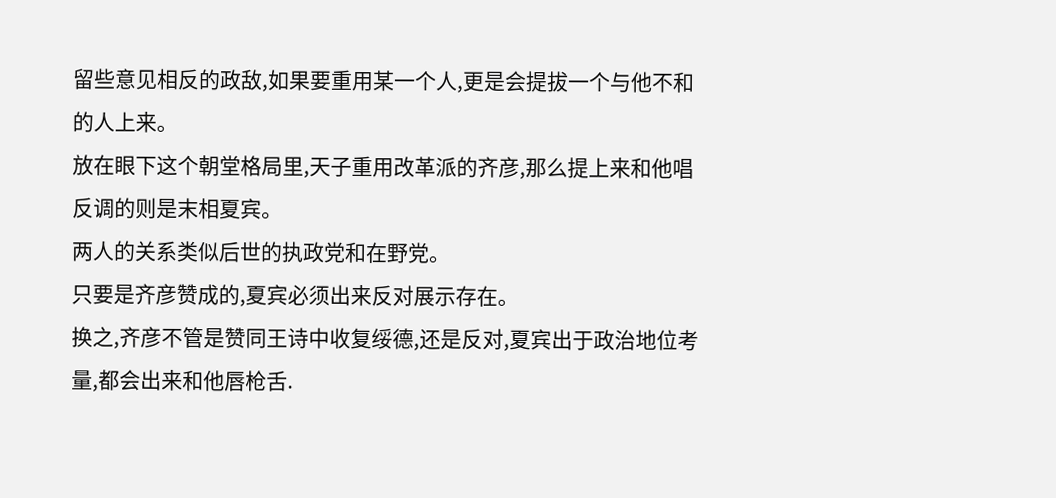留些意见相反的政敌,如果要重用某一个人,更是会提拔一个与他不和的人上来。
放在眼下这个朝堂格局里,天子重用改革派的齐彦,那么提上来和他唱反调的则是末相夏宾。
两人的关系类似后世的执政党和在野党。
只要是齐彦赞成的,夏宾必须出来反对展示存在。
换之,齐彦不管是赞同王诗中收复绥德,还是反对,夏宾出于政治地位考量,都会出来和他唇枪舌.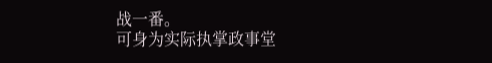战一番。
可身为实际执掌政事堂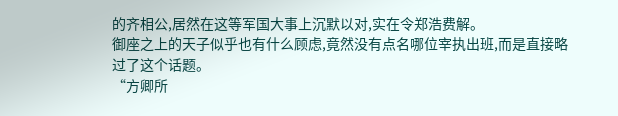的齐相公,居然在这等军国大事上沉默以对,实在令郑浩费解。
御座之上的天子似乎也有什么顾虑,竟然没有点名哪位宰执出班,而是直接略过了这个话题。
“方卿所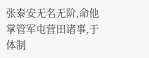张泰安无名无阶,命他掌管军屯营田诸事,于体制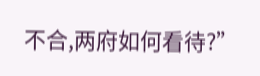不合,两府如何看待?”